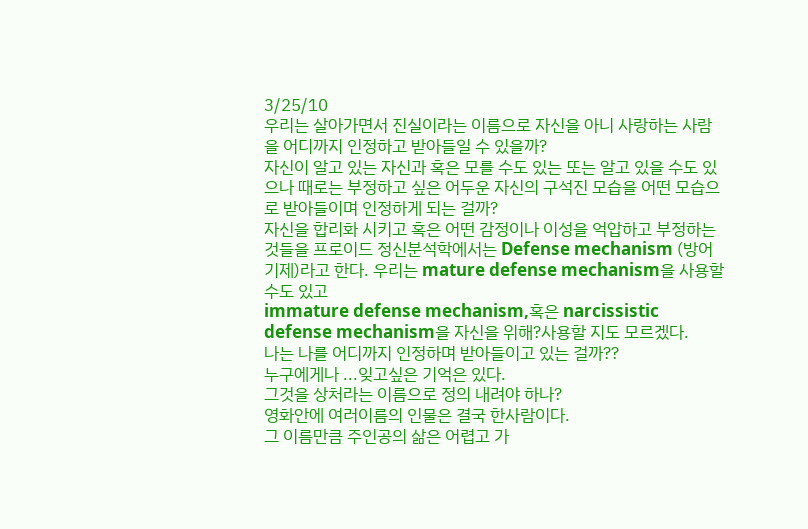3/25/10
우리는 살아가면서 진실이라는 이름으로 자신을 아니 사랑하는 사람을 어디까지 인정하고 받아들일 수 있을까?
자신이 알고 있는 자신과 혹은 모를 수도 있는 또는 알고 있을 수도 있으나 때로는 부정하고 싶은 어두운 자신의 구석진 모습을 어떤 모습으로 받아들이며 인정하게 되는 걸까?
자신을 합리화 시키고 혹은 어떤 감정이나 이성을 억압하고 부정하는 것들을 프로이드 정신분석학에서는 Defense mechanism (방어기제)라고 한다. 우리는 mature defense mechanism을 사용할 수도 있고
immature defense mechanism,혹은 narcissistic defense mechanism을 자신을 위해?사용할 지도 모르겠다.
나는 나를 어디까지 인정하며 받아들이고 있는 걸까??
누구에게나 ...잊고싶은 기억은 있다.
그것을 상처라는 이름으로 정의 내려야 하나?
영화안에 여러이름의 인물은 결국 한사람이다.
그 이름만큼 주인공의 삶은 어렵고 가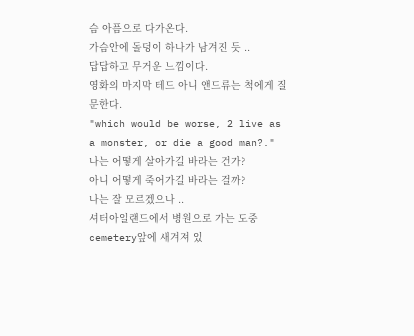슴 아픔으로 다가온다.
가슴안에 돌덩이 하나가 남겨진 듯 ..
답답하고 무거운 느낌이다.
영화의 마지막 테드 아니 앤드류는 척에게 질문한다.
"which would be worse, 2 live as a monster, or die a good man?."
나는 어떻게 살아가길 바라는 건가?
아니 어떻게 죽어가길 바라는 걸까?
나는 잘 모르겠으나 ..
셔터아일랜드에서 병원으로 가는 도중 cemetery앞에 새겨져 있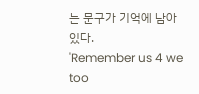는 문구가 기억에 남아있다.
'Remember us 4 we too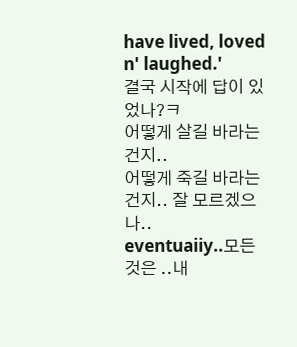have lived, loved n' laughed.'
결국 시작에 답이 있었나?ㅋ
어떻게 살길 바라는 건지..
어떻게 죽길 바라는 건지.. 잘 모르겠으나..
eventuaiiy..모든 것은 ..내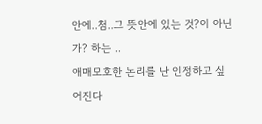안에..첨..그 뜻안에 있는 것?이 아닌가? 하는 ..
애매모호한 논리를 난 인정하고 싶어진다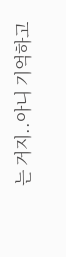는 거지..아니 기억하고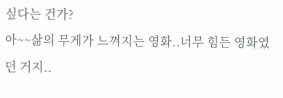싶다는 건가?
아~~삶의 무게가 느껴지는 영화..너무 힘든 영화였던 거지..